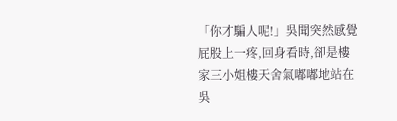「你才騙人呢!」吳聞突然感覺屁股上一疼,回身看時,卻是樓家三小姐樓天舍氣嘟嘟地站在吳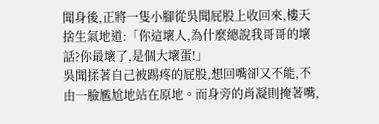聞身後,正將一隻小腳從吳聞屁股上收回來,樓天捨生氣地道:「你這壞人,為什麼總說我哥哥的壞話?你最壞了,是個大壞蛋!」
吳聞揉著自己被踢疼的屁股,想回嘴卻又不能,不由一臉尷尬地站在原地。而身旁的肖凝則掩著嘴,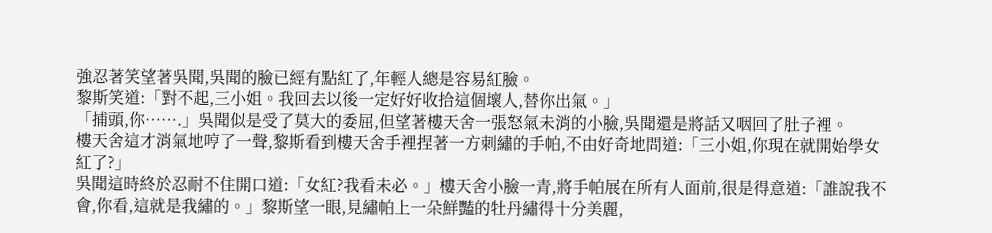強忍著笑望著吳聞,吳聞的臉已經有點紅了,年輕人總是容易紅臉。
黎斯笑道:「對不起,三小姐。我回去以後一定好好收拾這個壞人,替你出氣。」
「捕頭,你…….」吳聞似是受了莫大的委屈,但望著樓天舍一張怒氣未消的小臉,吳聞還是將話又咽回了肚子裡。
樓天舍這才消氣地哼了一聲,黎斯看到樓天舍手裡捏著一方刺繡的手帕,不由好奇地問道:「三小姐,你現在就開始學女紅了?」
吳聞這時終於忍耐不住開口道:「女紅?我看未必。」樓天舍小臉一青,將手帕展在所有人面前,很是得意道:「誰說我不會,你看,這就是我繡的。」黎斯望一眼,見繡帕上一朵鮮豔的牡丹繡得十分美麗,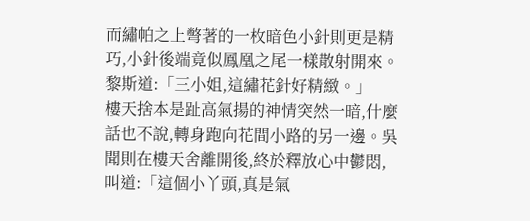而繡帕之上彆著的一枚暗色小針則更是精巧,小針後端竟似鳳凰之尾一樣散射開來。黎斯道:「三小姐,這繡花針好精緻。」
樓天捨本是趾高氣揚的神情突然一暗,什麼話也不說,轉身跑向花間小路的另一邊。吳聞則在樓天舍離開後,終於釋放心中鬱悶,叫道:「這個小丫頭,真是氣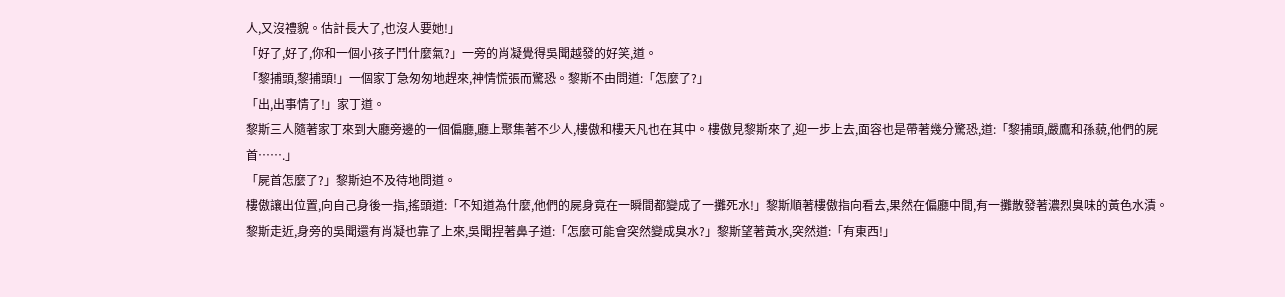人,又沒禮貌。估計長大了,也沒人要她!」
「好了,好了,你和一個小孩子鬥什麼氣?」一旁的肖凝覺得吳聞越發的好笑,道。
「黎捕頭,黎捕頭!」一個家丁急匆匆地趕來,神情慌張而驚恐。黎斯不由問道:「怎麼了?」
「出,出事情了!」家丁道。
黎斯三人隨著家丁來到大廳旁邊的一個偏廳,廳上聚集著不少人,樓傲和樓天凡也在其中。樓傲見黎斯來了,迎一步上去,面容也是帶著幾分驚恐,道:「黎捕頭,嚴鷹和孫藐,他們的屍首…….」
「屍首怎麼了?」黎斯迫不及待地問道。
樓傲讓出位置,向自己身後一指,搖頭道:「不知道為什麼,他們的屍身竟在一瞬間都變成了一攤死水!」黎斯順著樓傲指向看去,果然在偏廳中間,有一攤散發著濃烈臭味的黃色水漬。
黎斯走近,身旁的吳聞還有肖凝也靠了上來,吳聞捏著鼻子道:「怎麼可能會突然變成臭水?」黎斯望著黃水,突然道:「有東西!」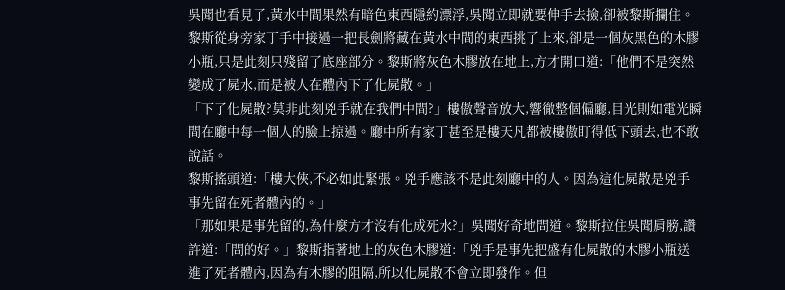吳聞也看見了,黃水中間果然有暗色東西隱約漂浮,吳聞立即就要伸手去撿,卻被黎斯攔住。黎斯從身旁家丁手中接過一把長劍將藏在黃水中間的東西挑了上來,卻是一個灰黑色的木膠小瓶,只是此刻只殘留了底座部分。黎斯將灰色木膠放在地上,方才開口道:「他們不是突然變成了屍水,而是被人在體內下了化屍散。」
「下了化屍散?莫非此刻兇手就在我們中間?」樓傲聲音放大,響徹整個偏廳,目光則如電光瞬間在廳中每一個人的臉上掠過。廳中所有家丁甚至是樓天凡都被樓傲盯得低下頭去,也不敢說話。
黎斯搖頭道:「樓大俠,不必如此緊張。兇手應該不是此刻廳中的人。因為這化屍散是兇手事先留在死者體內的。」
「那如果是事先留的,為什麼方才沒有化成死水?」吳聞好奇地問道。黎斯拉住吳聞肩膀,讚許道:「問的好。」黎斯指著地上的灰色木膠道:「兇手是事先把盛有化屍散的木膠小瓶送進了死者體內,因為有木膠的阻隔,所以化屍散不會立即發作。但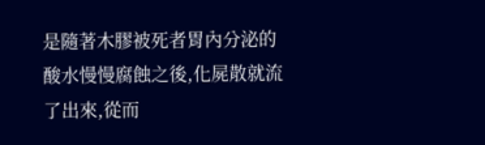是隨著木膠被死者胃內分泌的酸水慢慢腐蝕之後,化屍散就流了出來,從而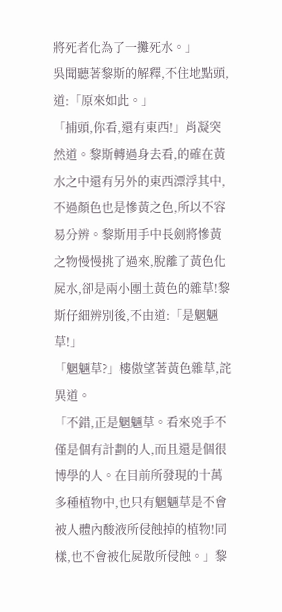將死者化為了一攤死水。」
吳聞聽著黎斯的解釋,不住地點頭,道:「原來如此。」
「捕頭,你看,還有東西!」肖凝突然道。黎斯轉過身去看,的確在黃水之中還有另外的東西漂浮其中,不過顏色也是慘黃之色,所以不容易分辨。黎斯用手中長劍將慘黃之物慢慢挑了過來,脫離了黃色化屍水,卻是兩小團土黃色的雜草!黎斯仔細辨別後,不由道:「是魍魎草!」
「魍魎草?」樓傲望著黃色雜草,詫異道。
「不錯,正是魍魎草。看來兇手不僅是個有計劃的人,而且還是個很博學的人。在目前所發現的十萬多種植物中,也只有魍魎草是不會被人體內酸液所侵蝕掉的植物!同樣,也不會被化屍散所侵蝕。」黎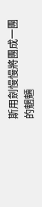斯用劍慢慢將團成一團的魍魎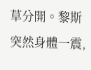草分開。黎斯突然身體一震,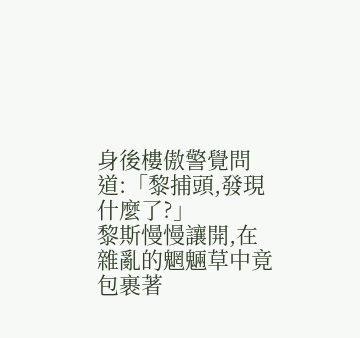身後樓傲警覺問道:「黎捕頭,發現什麼了?」
黎斯慢慢讓開,在雜亂的魍魎草中竟包裹著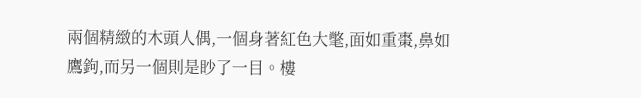兩個精緻的木頭人偶,一個身著紅色大氅,面如重棗,鼻如鷹鉤,而另一個則是眇了一目。樓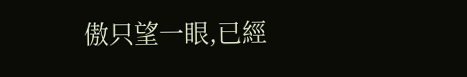傲只望一眼,已經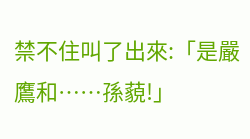禁不住叫了出來:「是嚴鷹和……孫藐!」